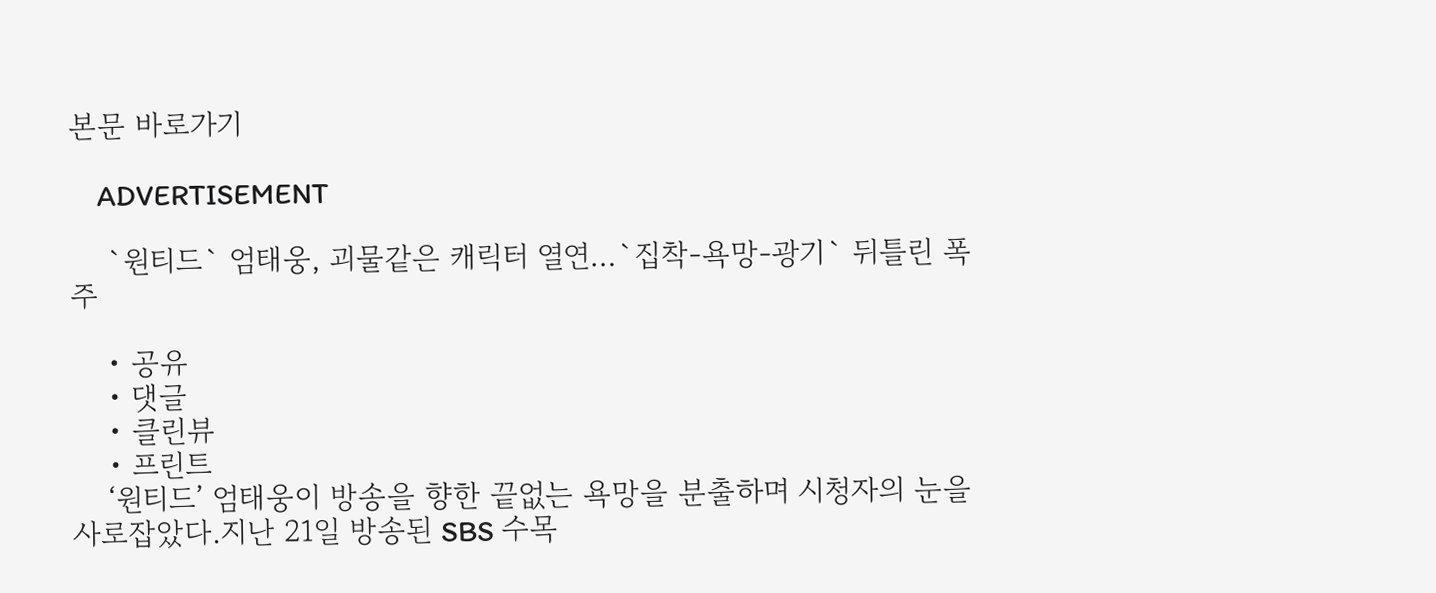본문 바로가기

    ADVERTISEMENT

    `원티드` 엄태웅, 괴물같은 캐릭터 열연…`집착-욕망-광기` 뒤틀린 폭주

    • 공유
    • 댓글
    • 클린뷰
    • 프린트
    ‘원티드’ 엄태웅이 방송을 향한 끝없는 욕망을 분출하며 시청자의 눈을 사로잡았다.지난 21일 방송된 SBS 수목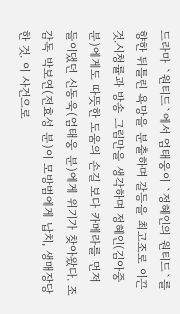드라마 `원티드`에서 엄태웅이 `정혜인의 원티드`를 향한 뒤틀린 욕망을 분출하며 갈등을 최고조로 이끈 것.시청률과 방송 그림만을 생각하며 정혜인(김아중 분)에게도 따뜻한 도움의 손길 보다 카메라를 먼저 들이댔던 신동욱(엄태웅 분)에게 위기가 찾아왔다. 조감독 박보연(전효성 분)이 모방범에게 납치, 생매장당한 것. 이 사건으로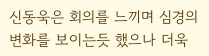신동욱은 회의를 느끼며 심경의 변화를 보이는듯 했으나 더욱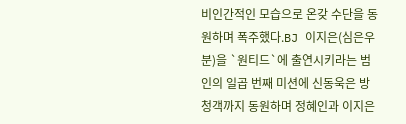비인간적인 모습으로 온갖 수단을 동원하며 폭주했다.BJ 이지은(심은우 분)을 `원티드`에 출연시키라는 범인의 일곱 번째 미션에 신동욱은 방청객까지 동원하며 정혜인과 이지은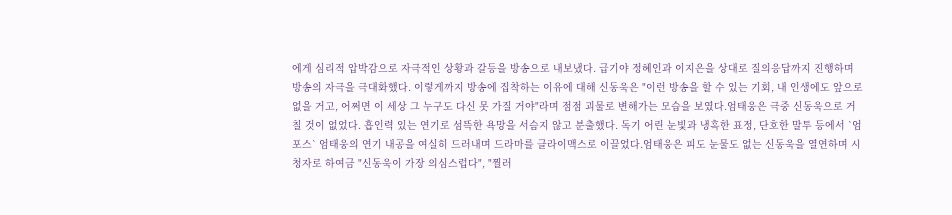에게 심리적 압박감으로 자극적인 상황과 갈등을 방송으로 내보냈다. 급기야 정혜인과 이지은을 상대로 질의응답까지 진행하며 방송의 자극을 극대화했다. 이렇게까지 방송에 집착하는 이유에 대해 신동욱은 "이런 방송을 할 수 있는 기회, 내 인생에도 앞으로 없을 거고, 어쩌면 이 세상 그 누구도 다신 못 가질 거야"라며 점점 괴물로 변해가는 모습을 보였다.엄태웅은 극중 신동욱으로 거칠 것이 없었다. 흡인력 있는 연기로 섬뜩한 욕망을 서슴지 않고 분출했다. 독기 어린 눈빛과 냉혹한 표정, 단호한 말투 등에서 `엄포스` 엄태웅의 연기 내공을 여실히 드러내며 드라마를 클라이맥스로 이끌었다.엄태웅은 피도 눈물도 없는 신동욱을 열연하며 시청자로 하여금 "신동욱이 가장 의심스럽다", "찔러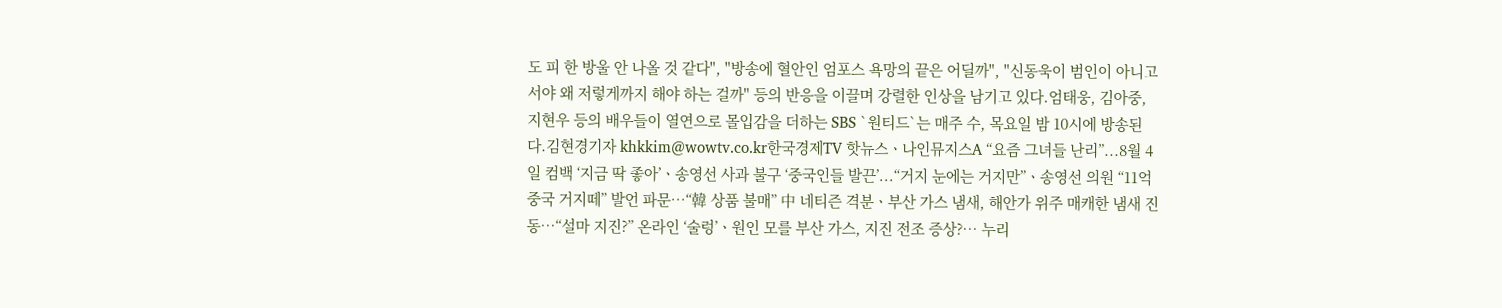도 피 한 방울 안 나올 것 같다", "방송에 혈안인 엄포스 욕망의 끝은 어딜까", "신동욱이 범인이 아니고서야 왜 저렇게까지 해야 하는 걸까" 등의 반응을 이끌며 강렬한 인상을 남기고 있다.엄태웅, 김아중, 지현우 등의 배우들이 열연으로 몰입감을 더하는 SBS `원티드`는 매주 수, 목요일 밤 10시에 방송된다.김현경기자 khkkim@wowtv.co.kr한국경제TV 핫뉴스ㆍ나인뮤지스A “요즘 그녀들 난리”...8월 4일 컴백 ‘지금 딱 좋아’ㆍ송영선 사과 불구 ‘중국인들 발끈’...“거지 눈에는 거지만”ㆍ송영선 의원 “11억 중국 거지떼” 발언 파문…“韓 상품 불매” 中 네티즌 격분ㆍ부산 가스 냄새, 해안가 위주 매캐한 냄새 진동…“설마 지진?” 온라인 ‘술렁’ㆍ원인 모를 부산 가스, 지진 전조 증상?… 누리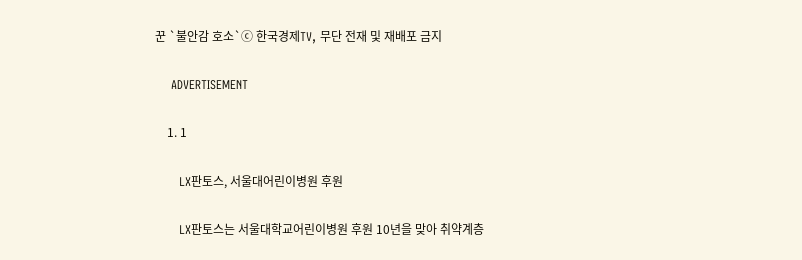꾼 `불안감 호소`ⓒ 한국경제TV, 무단 전재 및 재배포 금지

    ADVERTISEMENT

    1. 1

      LX판토스, 서울대어린이병원 후원

      LX판토스는 서울대학교어린이병원 후원 10년을 맞아 취약계층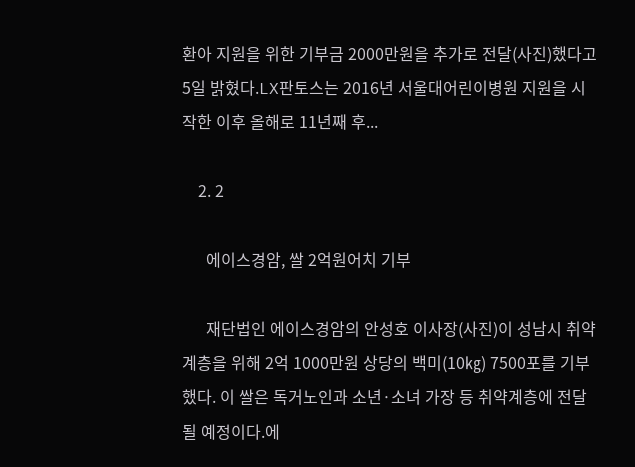환아 지원을 위한 기부금 2000만원을 추가로 전달(사진)했다고 5일 밝혔다.LX판토스는 2016년 서울대어린이병원 지원을 시작한 이후 올해로 11년째 후...

    2. 2

      에이스경암, 쌀 2억원어치 기부

      재단법인 에이스경암의 안성호 이사장(사진)이 성남시 취약계층을 위해 2억 1000만원 상당의 백미(10㎏) 7500포를 기부했다. 이 쌀은 독거노인과 소년·소녀 가장 등 취약계층에 전달될 예정이다.에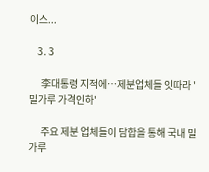이스...

    3. 3

      李대통령 지적에…제분업체들 잇따라 '밀가루 가격인하'

      주요 제분 업체들이 담합을 통해 국내 밀가루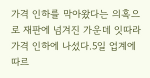가격 인하를 막아왔다는 의혹으로 재판에 넘겨진 가운데 잇따라 가격 인하에 나섰다.5일 업계에 따르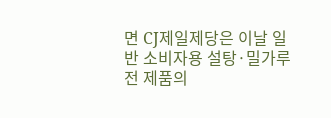면 CJ제일제당은 이날 일반 소비자용 설탕·밀가루 전 제품의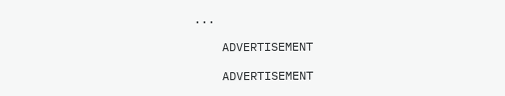...

    ADVERTISEMENT

    ADVERTISEMENT